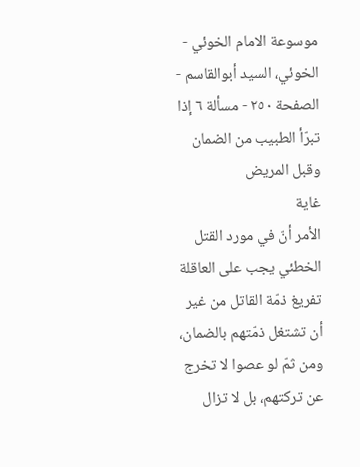موسوعة الامام الخوئي - الخوئي، السيد أبوالقاسم - الصفحة ٢٥٠ - مسألة ٦ إذا تبرّأ الطبيب من الضمان وقبل المريض
غاية
الأمر أنّ في مورد القتل الخطئي يجب على العاقلة تفريغ ذمّة القاتل من غير
أن تشتغل ذمّتهم بالضمان، ومن ثمّ لو عصوا لا تخرج عن تركتهم، بل لا تزال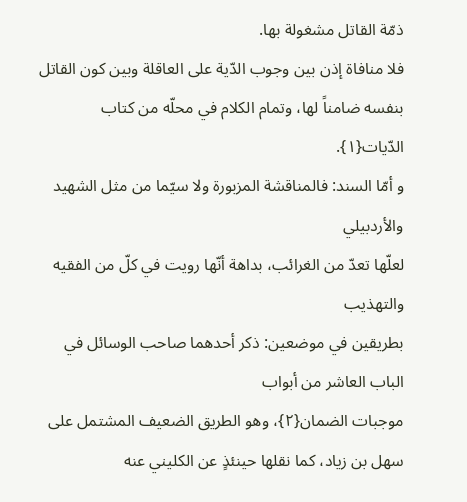ذمّة القاتل مشغولة بها.
فلا منافاة إذن بين وجوب الدّية على العاقلة وبين كون القاتل بنفسه ضامناً لها، وتمام الكلام في محلّه من كتاب الدّيات{١}.
و أمّا السند: فالمناقشة المزبورة ولا سيّما من مثل الشهيد والأردبيلي
لعلّها تعدّ من الغرائب، بداهة أنّها رويت في كلّ من الفقيه والتهذيب
بطريقين في موضعين: ذكر أحدهما صاحب الوسائل في الباب العاشر من أبواب
موجبات الضمان{٢}، وهو الطريق الضعيف المشتمل على سهل بن زياد، كما نقلها حينئذٍ عن الكليني عنه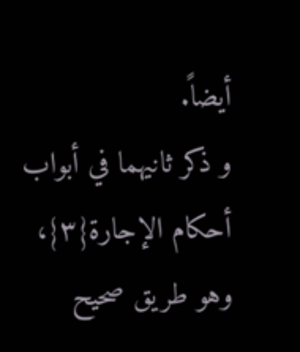أيضاً.
و ذكر ثانيهما في أبواب أحكام الإجارة{٣}، وهو طريق صحيح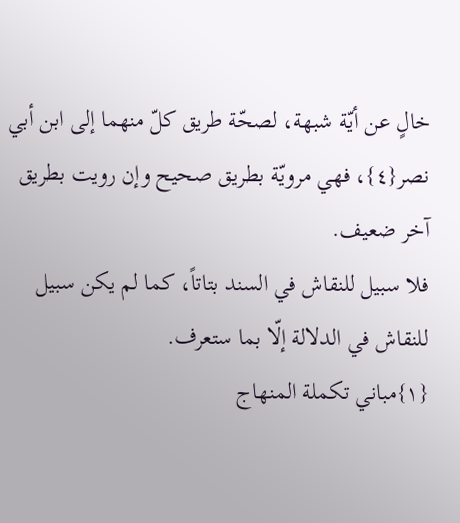خالٍ عن أيّة شبهة، لصحّة طريق كلّ منهما إلى ابن أبي نصر{٤}، فهي مرويّة بطريق صحيح وإن رويت بطريق آخر ضعيف.
فلا سبيل للنقاش في السند بتاتاً، كما لم يكن سبيل للنقاش في الدلالة إلّا بما ستعرف.
{١}مباني تكملة المنهاج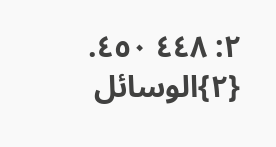٢: ٤٤٨ ٤٥٠.
{٢}الوسائل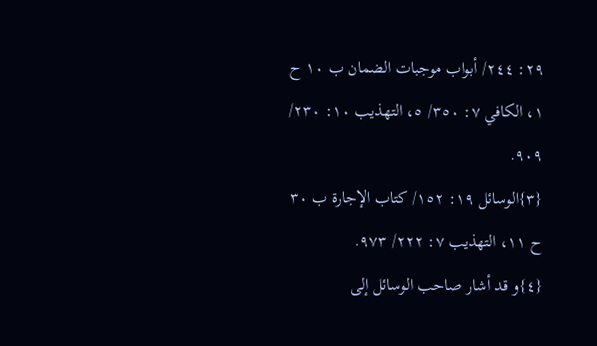٢٩: ٢٤٤/ أبواب موجبات الضمان ب ١٠ ح ١، الكافي ٧: ٣٥٠/ ٥، التهذيب ١٠: ٢٣٠/ ٩٠٩.
{٣}الوسائل ١٩: ١٥٢/ كتاب الإجارة ب ٣٠ ح ١١، التهذيب ٧: ٢٢٢/ ٩٧٣.
{٤}و قد أشار صاحب الوسائل إلى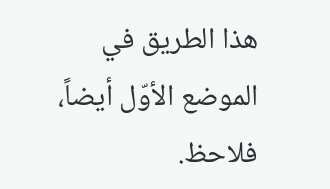هذا الطريق في الموضع الأوّل أيضاً، فلاحظ.